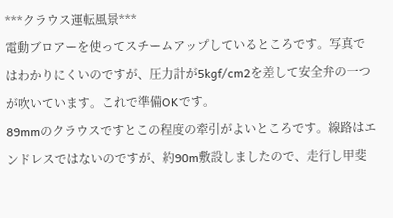***クラウス運転風景***
電動ブロアーを使ってスチームアップしているところです。写真ではわかりにくいのですが、圧力計が5kgf/cm2を差して安全弁の一つが吹いています。これで準備OKです。
89mmのクラウスですとこの程度の牽引がよいところです。線路はエンドレスではないのですが、約90m敷設しましたので、走行し甲斐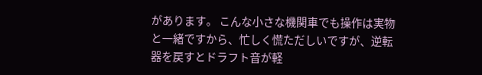があります。 こんな小さな機関車でも操作は実物と一緒ですから、忙しく慌ただしいですが、逆転器を戻すとドラフト音が軽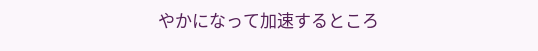やかになって加速するところ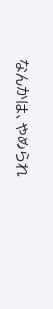なんかは、やめられ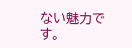ない魅力です。